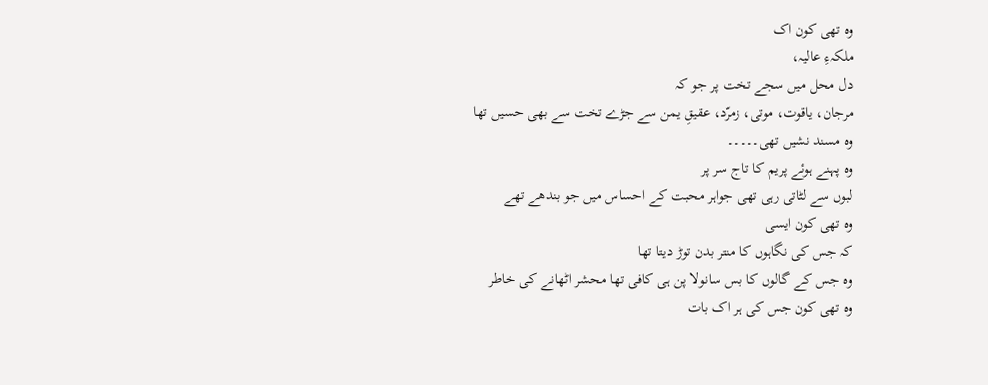وہ تھی کون اک
ملکہءِ عالیہ،
دل محل میں سجے تخت پر جو کہ
مرجان، یاقوت، موتی، زمرّد، عقیقِ یمن سے جڑے تخت سے بھی حسیں تھا
وہ مسند نشیں تھی۔۔۔۔۔
وہ پہنے ہوئے پریم کا تاج سر پر
لبوں سے لٹاتی رہی تھی جواہر محبت کے احساس میں جو بندھے تھے
وہ تھی کون ایسی
کہ جس کی نگاہوں کا منتر بدن توڑ دیتا تھا
وہ جس کے گالوں کا بس سانولا پن ہی کافی تھا محشر اٹھانے کی خاطر
وہ تھی کون جس کی ہر اک بات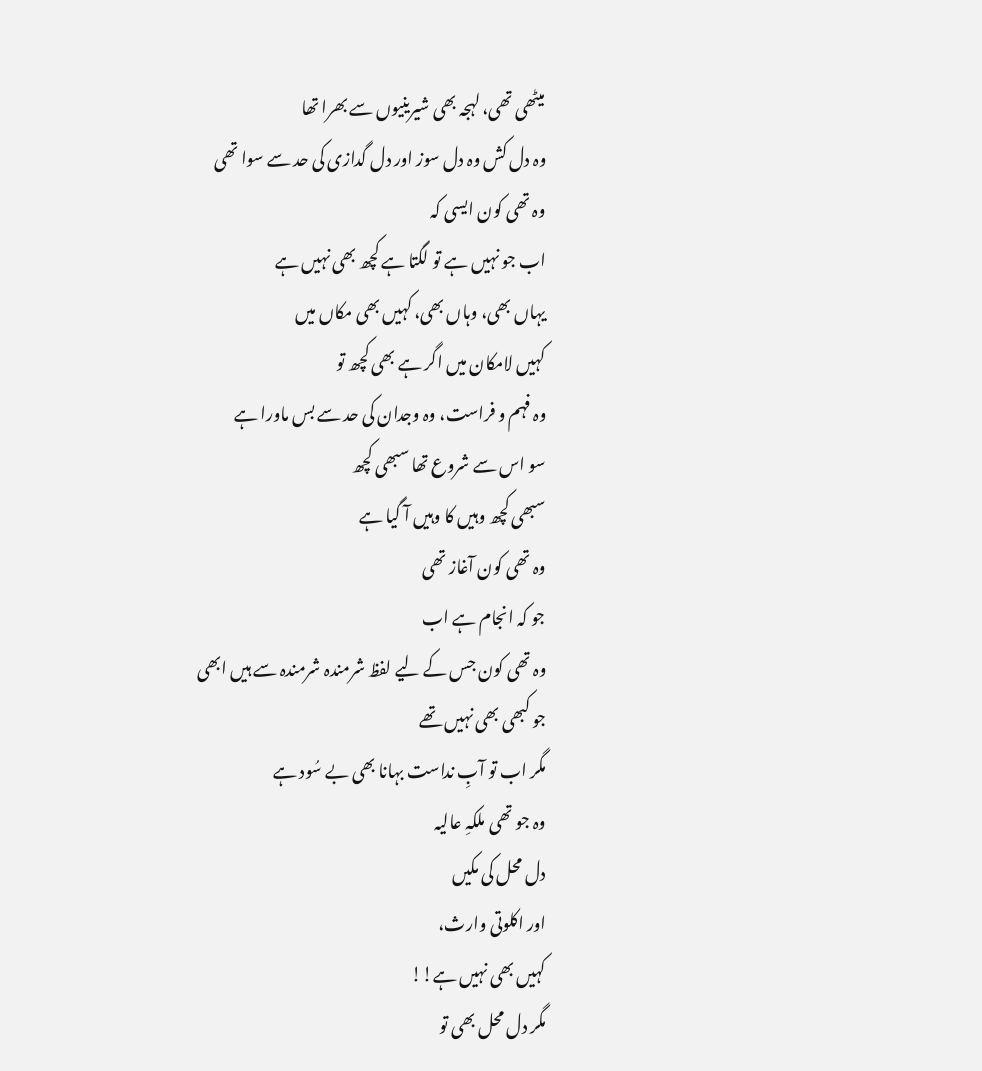میٹھی تھی، لہجہ بھی شیرینیوں سے بھرا تھا
وہ دل کش وہ دل سوز اور دل گدازی کی حد سے سوا تھی
وہ تھی کون ایسی کہ
اب جو نہیں ہے تو لگتا ہے کچھ بھی نہیں ہے
یہاں بھی، وہاں بھی، کہیں بھی مکاں میں
کہیں لامکان میں اگر ہے بھی کچھ تو
وہ فہم و فراست، وہ وجدان کی حد سے بس ماورا ہے
سو اس سے شروع تھا سبھی کچھ
سبھی کچھ وہیں کا وہیں آ گیا ہے
وہ تھی کون آغاز تھی
جو کہ انجام ہے اب
وہ تھی کون جس کے لیے لفظ شرمندہ شرمندہ سے ہیں ابھی
جو کبھی بھی نہیں تھے
مگر اب تو آبِ نداست بہانا بھی بے سُود ہے
وہ جو تھی ملکہِ عالیہ
دل محل کی مکیں
اور اکلوتی وارث،
کہیں بھی نہیں ہے!!
مگر دل محل بھی تو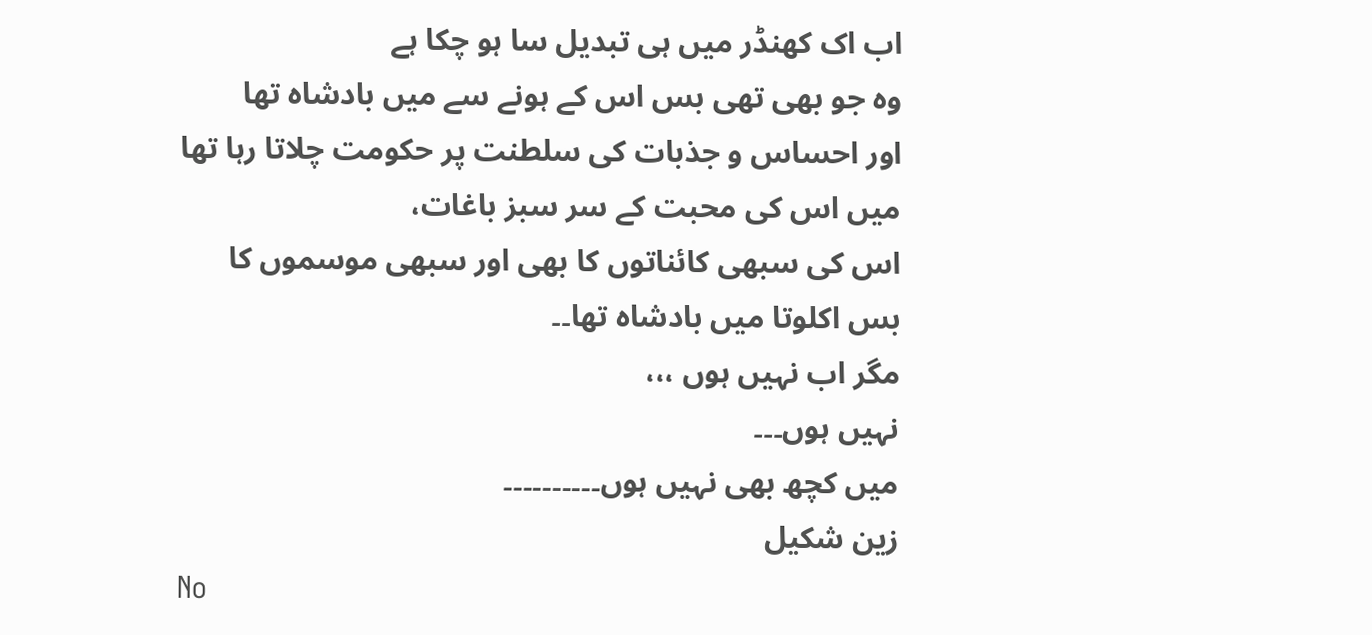اب اک کھنڈر میں ہی تبدیل سا ہو چکا ہے
وہ جو بھی تھی بس اس کے ہونے سے میں بادشاہ تھا
اور احساس و جذبات کی سلطنت پر حکومت چلاتا رہا تھا
میں اس کی محبت کے سر سبز باغات،
اس کی سبھی کائناتوں کا بھی اور سبھی موسموں کا
بس اکلوتا میں بادشاہ تھا۔۔
مگر اب نہیں ہوں ،،،
نہیں ہوں۔۔۔
میں کچھ بھی نہیں ہوں۔۔۔۔۔۔۔۔۔۔
زین شکیل
No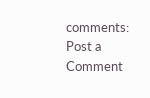comments:
Post a Comment